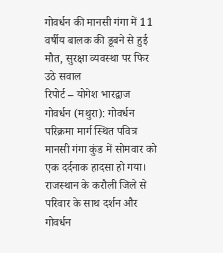गोवर्धन की मानसी गंगा में 11 वर्षीय बालक की डूबने से हुई मौत, सुरक्षा व्यवस्था पर फिर उठे सवाल
रिपोर्ट – योगेश भारद्वाज
गोवर्धन (मथुरा): गोवर्धन परिक्रमा मार्ग स्थित पवित्र मानसी गंगा कुंड में सोमवार को एक दर्दनाक हादसा हो गया। राजस्थान के करौली जिले से परिवार के साथ दर्शन और गोवर्धन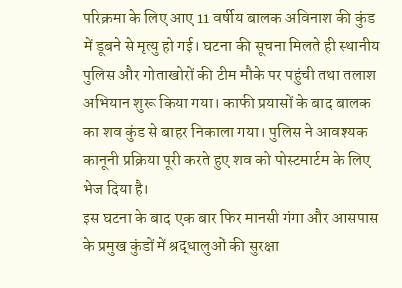परिक्रमा के लिए आए 11 वर्षीय बालक अविनाश की कुंड में डूबने से मृत्यु हो गई। घटना की सूचना मिलते ही स्थानीय पुलिस और गोताखोरों की टीम मौके पर पहुंची तथा तलाश अभियान शुरू किया गया। काफी प्रयासों के बाद बालक का शव कुंड से बाहर निकाला गया। पुलिस ने आवश्यक कानूनी प्रक्रिया पूरी करते हुए शव को पोस्टमार्टम के लिए भेज दिया है।
इस घटना के बाद एक बार फिर मानसी गंगा और आसपास के प्रमुख कुंडों में श्रद्धालुओं की सुरक्षा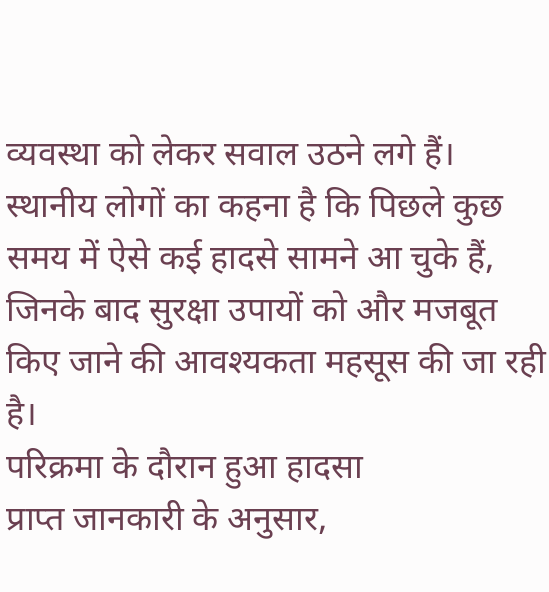व्यवस्था को लेकर सवाल उठने लगे हैं। स्थानीय लोगों का कहना है कि पिछले कुछ समय में ऐसे कई हादसे सामने आ चुके हैं, जिनके बाद सुरक्षा उपायों को और मजबूत किए जाने की आवश्यकता महसूस की जा रही है।
परिक्रमा के दौरान हुआ हादसा
प्राप्त जानकारी के अनुसार,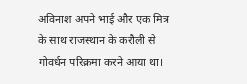अविनाश अपने भाई और एक मित्र के साथ राजस्थान के करौली से गोवर्धन परिक्रमा करने आया था।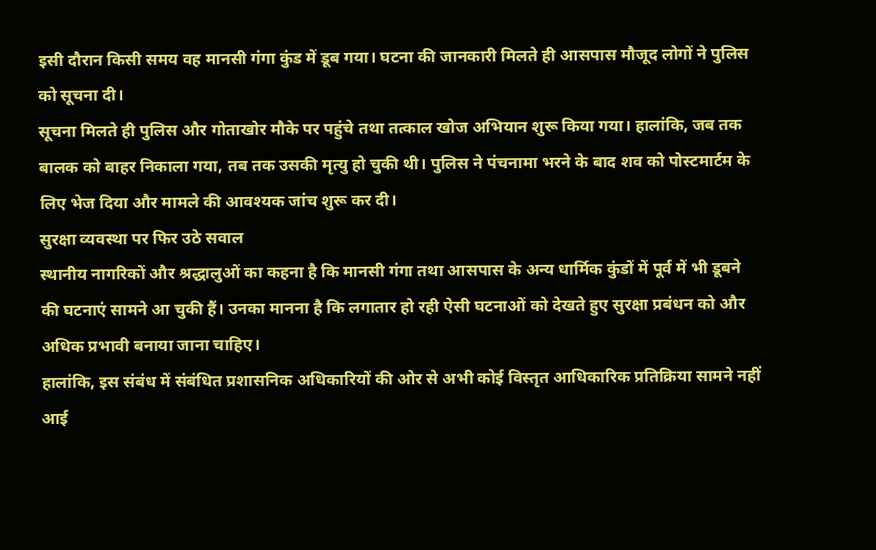इसी दौरान किसी समय वह मानसी गंगा कुंड में डूब गया। घटना की जानकारी मिलते ही आसपास मौजूद लोगों ने पुलिस को सूचना दी।
सूचना मिलते ही पुलिस और गोताखोर मौके पर पहुंचे तथा तत्काल खोज अभियान शुरू किया गया। हालांकि, जब तक बालक को बाहर निकाला गया, तब तक उसकी मृत्यु हो चुकी थी। पुलिस ने पंचनामा भरने के बाद शव को पोस्टमार्टम के लिए भेज दिया और मामले की आवश्यक जांच शुरू कर दी।
सुरक्षा व्यवस्था पर फिर उठे सवाल
स्थानीय नागरिकों और श्रद्धालुओं का कहना है कि मानसी गंगा तथा आसपास के अन्य धार्मिक कुंडों में पूर्व में भी डूबने की घटनाएं सामने आ चुकी हैं। उनका मानना है कि लगातार हो रही ऐसी घटनाओं को देखते हुए सुरक्षा प्रबंधन को और अधिक प्रभावी बनाया जाना चाहिए।
हालांकि, इस संबंध में संबंधित प्रशासनिक अधिकारियों की ओर से अभी कोई विस्तृत आधिकारिक प्रतिक्रिया सामने नहीं आई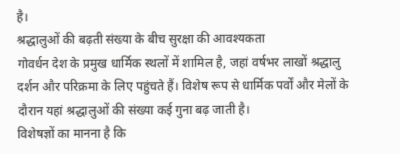है।
श्रद्धालुओं की बढ़ती संख्या के बीच सुरक्षा की आवश्यकता
गोवर्धन देश के प्रमुख धार्मिक स्थलों में शामिल है, जहां वर्षभर लाखों श्रद्धालु दर्शन और परिक्रमा के लिए पहुंचते हैं। विशेष रूप से धार्मिक पर्वों और मेलों के दौरान यहां श्रद्धालुओं की संख्या कई गुना बढ़ जाती है।
विशेषज्ञों का मानना है कि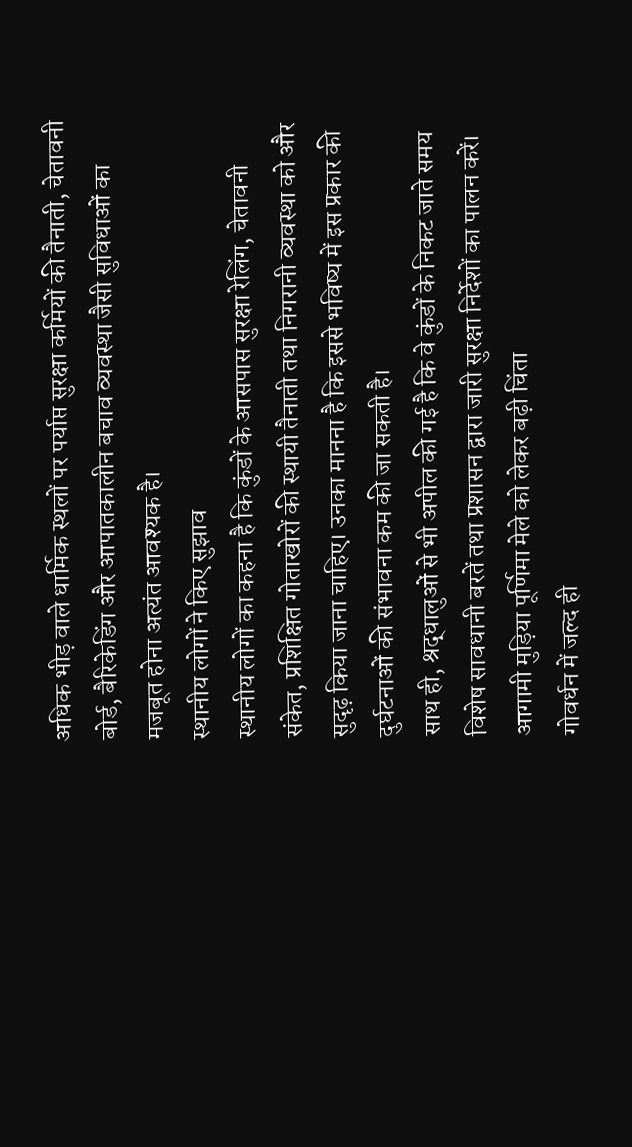अधिक भीड़ वाले धार्मिक स्थलों पर पर्याप्त सुरक्षा कर्मियों की तैनाती, चेतावनी बोर्ड, बैरिकेडिंग और आपातकालीन बचाव व्यवस्था जैसी सुविधाओं का मजबूत होना अत्यंत आवश्यक है।
स्थानीय लोगों ने किए सुझाव
स्थानीय लोगों का कहना है कि कुंडों के आसपास सुरक्षा रेलिंग, चेतावनी संकेत, प्रशिक्षित गोताखोरों की स्थायी तैनाती तथा निगरानी व्यवस्था को और सुदृढ़ किया जाना चाहिए। उनका मानना है कि इससे भविष्य में इस प्रकार की दुर्घटनाओं की संभावना कम की जा सकती है।
साथ ही, श्रद्धालुओं से भी अपील की गई है कि वे कुंडों के निकट जाते समय विशेष सावधानी बरतें तथा प्रशासन द्वारा जारी सुरक्षा निर्देशों का पालन करें।
आगामी मुड़िया पूर्णिमा मेले को लेकर बढ़ी चिंता
गोवर्धन में जल्द ही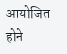आयोजित होने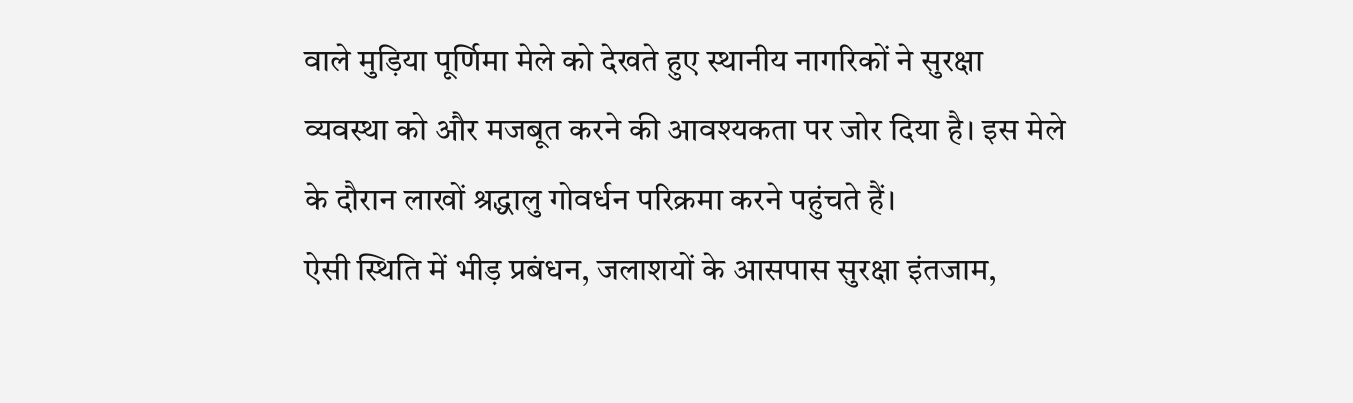वाले मुड़िया पूर्णिमा मेले को देखते हुए स्थानीय नागरिकों ने सुरक्षा व्यवस्था को और मजबूत करने की आवश्यकता पर जोर दिया है। इस मेले के दौरान लाखों श्रद्धालु गोवर्धन परिक्रमा करने पहुंचते हैं।
ऐसी स्थिति में भीड़ प्रबंधन, जलाशयों के आसपास सुरक्षा इंतजाम,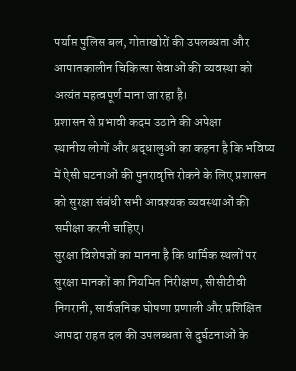पर्याप्त पुलिस बल, गोताखोरों की उपलब्धता और आपातकालीन चिकित्सा सेवाओं की व्यवस्था को अत्यंत महत्वपूर्ण माना जा रहा है।
प्रशासन से प्रभावी कदम उठाने की अपेक्षा
स्थानीय लोगों और श्रद्धालुओं का कहना है कि भविष्य में ऐसी घटनाओं की पुनरावृत्ति रोकने के लिए प्रशासन को सुरक्षा संबंधी सभी आवश्यक व्यवस्थाओं की समीक्षा करनी चाहिए।
सुरक्षा विशेषज्ञों का मानना है कि धार्मिक स्थलों पर सुरक्षा मानकों का नियमित निरीक्षण, सीसीटीवी निगरानी, सार्वजनिक घोषणा प्रणाली और प्रशिक्षित आपदा राहत दल की उपलब्धता से दुर्घटनाओं के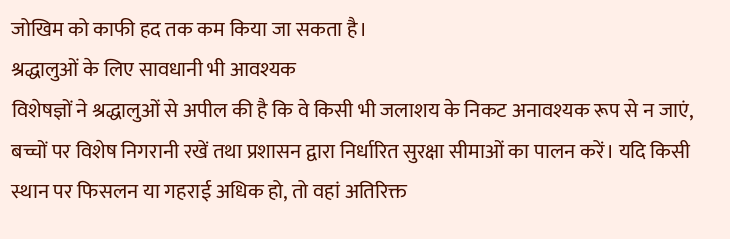जोखिम को काफी हद तक कम किया जा सकता है।
श्रद्धालुओं के लिए सावधानी भी आवश्यक
विशेषज्ञों ने श्रद्धालुओं से अपील की है कि वे किसी भी जलाशय के निकट अनावश्यक रूप से न जाएं, बच्चों पर विशेष निगरानी रखें तथा प्रशासन द्वारा निर्धारित सुरक्षा सीमाओं का पालन करें। यदि किसी स्थान पर फिसलन या गहराई अधिक हो, तो वहां अतिरिक्त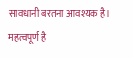सावधानी बरतना आवश्यक है।
महत्वपूर्ण है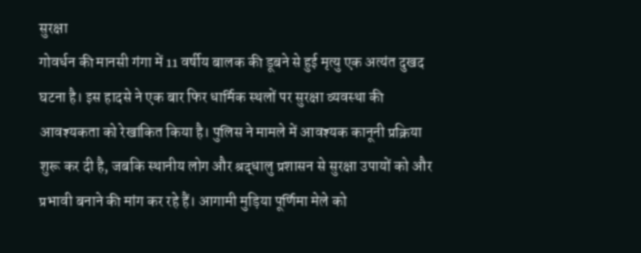सुरक्षा
गोवर्धन की मानसी गंगा में 11 वर्षीय बालक की डूबने से हुई मृत्यु एक अत्यंत दुखद घटना है। इस हादसे ने एक बार फिर धार्मिक स्थलों पर सुरक्षा व्यवस्था की आवश्यकता को रेखांकित किया है। पुलिस ने मामले में आवश्यक कानूनी प्रक्रिया शुरू कर दी है, जबकि स्थानीय लोग और श्रद्धालु प्रशासन से सुरक्षा उपायों को और प्रभावी बनाने की मांग कर रहे हैं। आगामी मुड़िया पूर्णिमा मेले को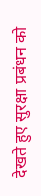देखते हुए सुरक्षा प्रबंधन को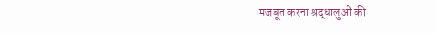मजबूत करना श्रद्धालुओं की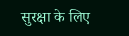सुरक्षा के लिए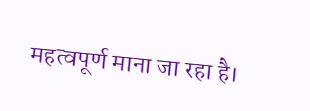महत्वपूर्ण माना जा रहा है।